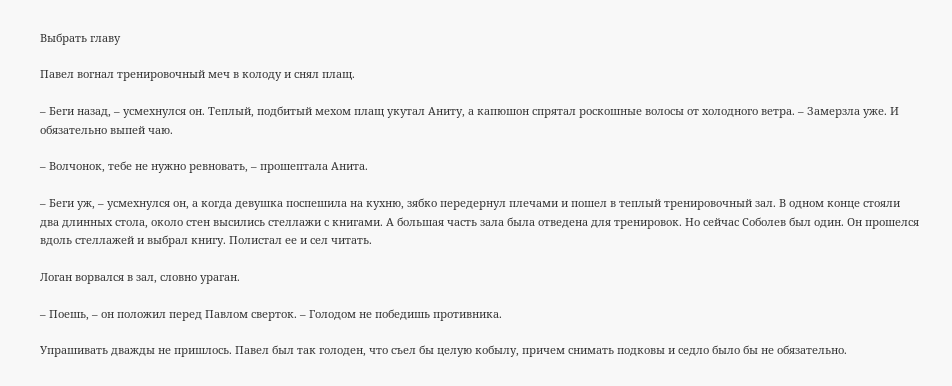Выбрать главу

Павел вогнал тренировочный меч в колоду и снял плащ.

– Беги назад, – усмехнулся он. Теплый, подбитый мехом плащ укутал Аниту, а капюшон спрятал роскошные волосы от холодного ветра. – Замерзла уже. И обязательно выпей чаю.

– Волчонок, тебе не нужно ревновать, – прошептала Анита.

– Беги уж, – усмехнулся он, а когда девушка поспешила на кухню, зябко передернул плечами и пошел в теплый тренировочный зал. В одном конце стояли два длинных стола, около стен высились стеллажи с книгами. А большая часть зала была отведена для тренировок. Но сейчас Соболев был один. Он прошелся вдоль стеллажей и выбрал книгу. Полистал ее и сел читать.

Логан ворвался в зал, словно ураган.

– Поешь, – он положил перед Павлом сверток. – Голодом не победишь противника.

Упрашивать дважды не пришлось. Павел был так голоден, что съел бы целую кобылу, причем снимать подковы и седло было бы не обязательно.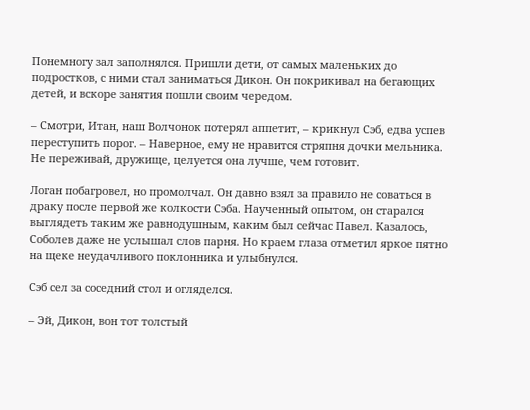Понемногу зал заполнялся. Пришли дети, от самых маленьких до подростков, с ними стал заниматься Дикон. Он покрикивал на бегающих детей, и вскоре занятия пошли своим чередом.

– Смотри, Итан, наш Волчонок потерял аппетит, – крикнул Сэб, едва успев переступить порог. – Наверное, ему не нравится стряпня дочки мельника. Не переживай, дружище, целуется она лучше, чем готовит.

Логан побагровел, но промолчал. Он давно взял за правило не соваться в драку после первой же колкости Сэба. Наученный опытом, он старался выглядеть таким же равнодушным, каким был сейчас Павел. Казалось, Соболев даже не услышал слов парня. Но краем глаза отметил яркое пятно на щеке неудачливого поклонника и улыбнулся.

Сэб сел за соседний стол и огляделся.

– Эй, Дикон, вон тот толстый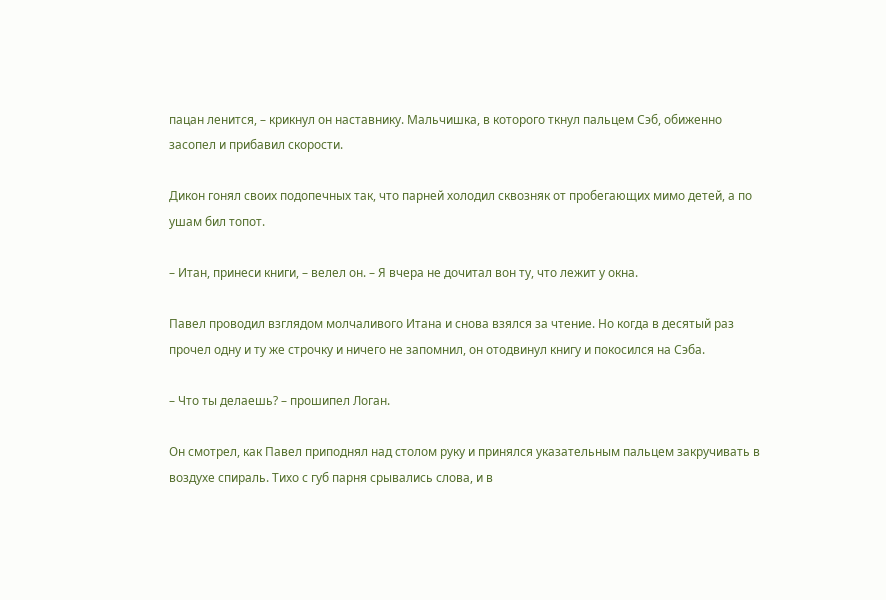пацан ленится, – крикнул он наставнику. Мальчишка, в которого ткнул пальцем Сэб, обиженно засопел и прибавил скорости.

Дикон гонял своих подопечных так, что парней холодил сквозняк от пробегающих мимо детей, а по ушам бил топот.

– Итан, принеси книги, – велел он. – Я вчера не дочитал вон ту, что лежит у окна.

Павел проводил взглядом молчаливого Итана и снова взялся за чтение. Но когда в десятый раз прочел одну и ту же строчку и ничего не запомнил, он отодвинул книгу и покосился на Сэба.

– Что ты делаешь? – прошипел Логан.

Он смотрел, как Павел приподнял над столом руку и принялся указательным пальцем закручивать в воздухе спираль. Тихо с губ парня срывались слова, и в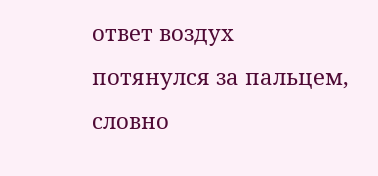ответ воздух потянулся за пальцем, словно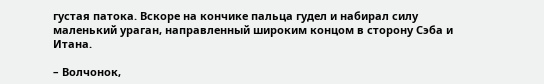густая патока. Вскоре на кончике пальца гудел и набирал силу маленький ураган, направленный широким концом в сторону Сэба и Итана.

– Волчонок,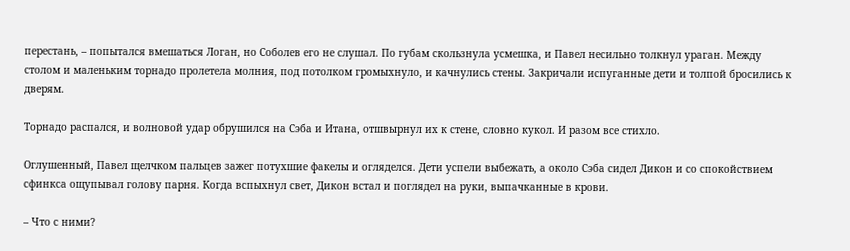перестань, – попытался вмешаться Логан, но Соболев его не слушал. По губам скользнула усмешка, и Павел несильно толкнул ураган. Между столом и маленьким торнадо пролетела молния, под потолком громыхнуло, и качнулись стены. Закричали испуганные дети и толпой бросились к дверям.

Торнадо распался, и волновой удар обрушился на Сэба и Итана, отшвырнул их к стене, словно кукол. И разом все стихло.

Оглушенный, Павел щелчком пальцев зажег потухшие факелы и огляделся. Дети успели выбежать, а около Сэба сидел Дикон и со спокойствием сфинкса ощупывал голову парня. Когда вспыхнул свет, Дикон встал и поглядел на руки, выпачканные в крови.

– Что с ними?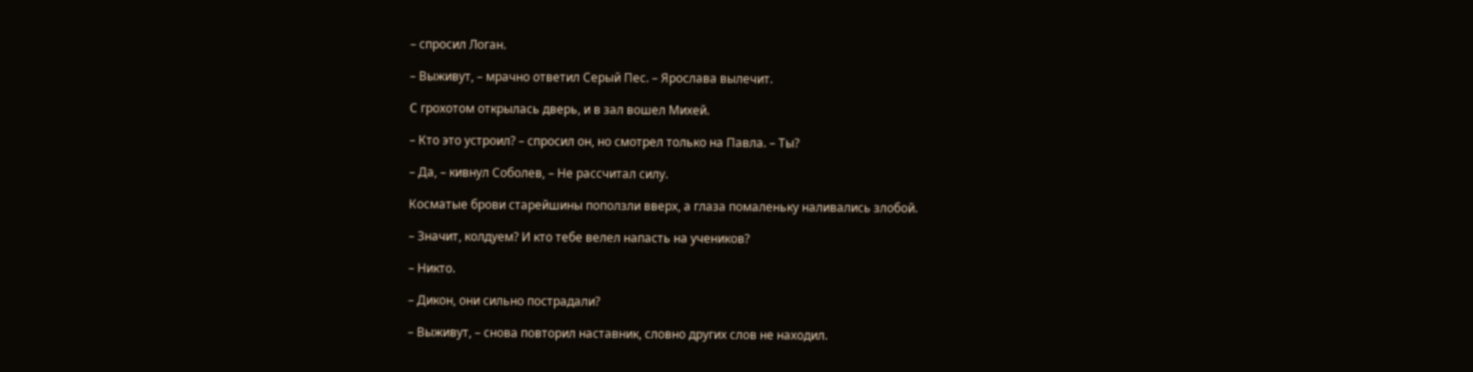– спросил Логан.

– Выживут, – мрачно ответил Серый Пес. – Ярослава вылечит.

С грохотом открылась дверь, и в зал вошел Михей.

– Кто это устроил? – спросил он, но смотрел только на Павла. – Ты?

– Да, – кивнул Соболев, – Не рассчитал силу.

Косматые брови старейшины поползли вверх, а глаза помаленьку наливались злобой.

– Значит, колдуем? И кто тебе велел напасть на учеников?

– Никто.

– Дикон, они сильно пострадали?

– Выживут, – снова повторил наставник, словно других слов не находил.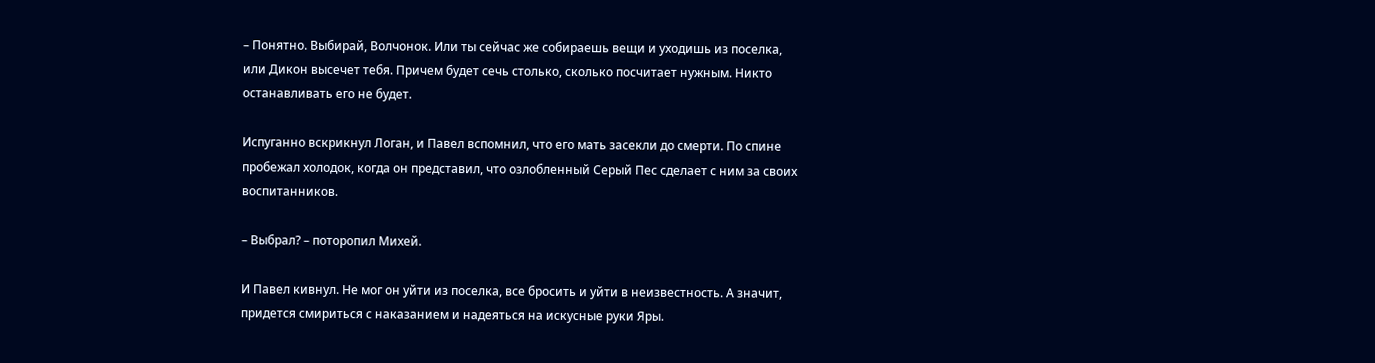– Понятно. Выбирай, Волчонок. Или ты сейчас же собираешь вещи и уходишь из поселка, или Дикон высечет тебя. Причем будет сечь столько, сколько посчитает нужным. Никто останавливать его не будет.

Испуганно вскрикнул Логан, и Павел вспомнил, что его мать засекли до смерти. По спине пробежал холодок, когда он представил, что озлобленный Серый Пес сделает с ним за своих воспитанников.

– Выбрал? – поторопил Михей.

И Павел кивнул. Не мог он уйти из поселка, все бросить и уйти в неизвестность. А значит, придется смириться с наказанием и надеяться на искусные руки Яры.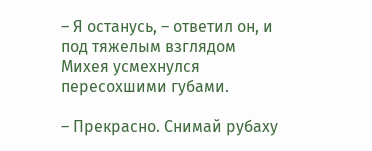– Я останусь, – ответил он, и под тяжелым взглядом Михея усмехнулся пересохшими губами.

– Прекрасно. Снимай рубаху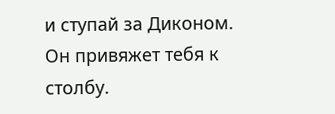и ступай за Диконом. Он привяжет тебя к столбу.